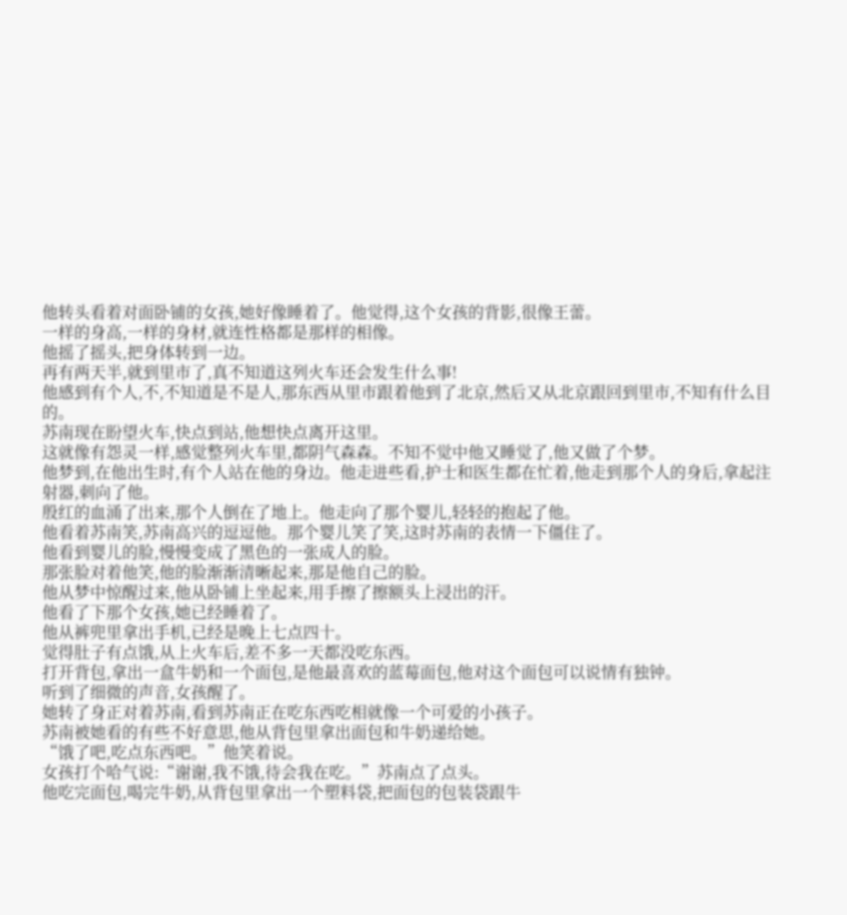他转头看着对面卧铺的女孩,她好像睡着了。他觉得,这个女孩的背影,很像王蕾。
一样的身高,一样的身材,就连性格都是那样的相像。
他摇了摇头,把身体转到一边。
再有两天半,就到里市了,真不知道这列火车还会发生什么事!
他感到有个人,不,不知道是不是人,那东西从里市跟着他到了北京,然后又从北京跟回到里市,不知有什么目的。
苏南现在盼望火车,快点到站,他想快点离开这里。
这就像有怨灵一样,感觉整列火车里,都阴气森森。不知不觉中他又睡觉了,他又做了个梦。
他梦到,在他出生时,有个人站在他的身边。他走进些看,护士和医生都在忙着,他走到那个人的身后,拿起注射器,刺向了他。
殷红的血涌了出来,那个人倒在了地上。他走向了那个婴儿,轻轻的抱起了他。
他看着苏南笑,苏南高兴的逗逗他。那个婴儿笑了笑,这时苏南的表情一下僵住了。
他看到婴儿的脸,慢慢变成了黑色的一张成人的脸。
那张脸对着他笑,他的脸渐渐清晰起来,那是他自己的脸。
他从梦中惊醒过来,他从卧铺上坐起来,用手擦了擦额头上浸出的汗。
他看了下那个女孩,她已经睡着了。
他从裤兜里拿出手机,已经是晚上七点四十。
觉得肚子有点饿,从上火车后,差不多一天都没吃东西。
打开背包,拿出一盒牛奶和一个面包,是他最喜欢的蓝莓面包,他对这个面包可以说情有独钟。
听到了细微的声音,女孩醒了。
她转了身正对着苏南,看到苏南正在吃东西吃相就像一个可爱的小孩子。
苏南被她看的有些不好意思,他从背包里拿出面包和牛奶递给她。
“饿了吧,吃点东西吧。”他笑着说。
女孩打个哈气说:“谢谢,我不饿,待会我在吃。”苏南点了点头。
他吃完面包,喝完牛奶,从背包里拿出一个塑料袋,把面包的包装袋跟牛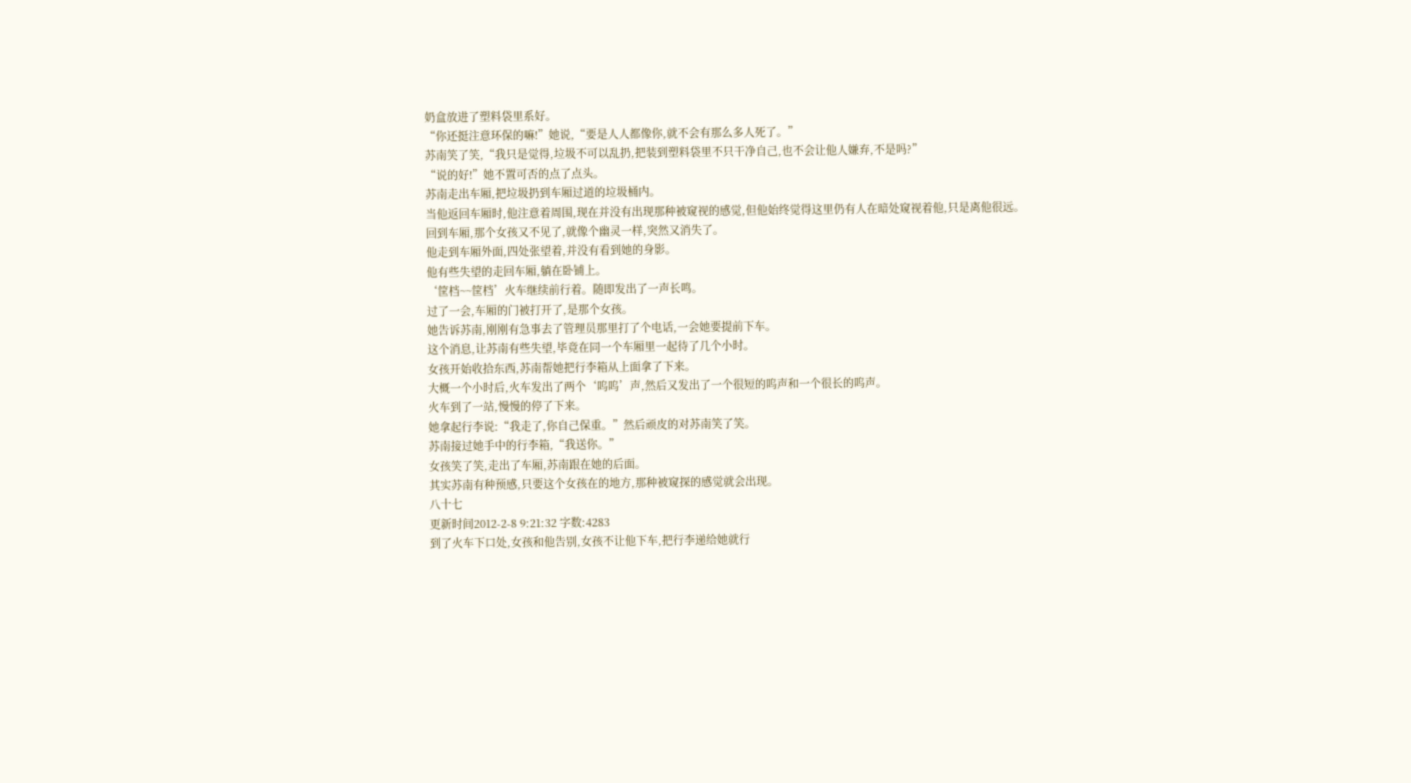奶盒放进了塑料袋里系好。
“你还挺注意环保的嘛!”她说,“要是人人都像你,就不会有那么多人死了。”
苏南笑了笑,“我只是觉得,垃圾不可以乱扔,把装到塑料袋里不只干净自己,也不会让他人嫌弃,不是吗?”
“说的好!”她不置可否的点了点头。
苏南走出车厢,把垃圾扔到车厢过道的垃圾桶内。
当他返回车厢时,他注意着周围,现在并没有出现那种被窥视的感觉,但他始终觉得这里仍有人在暗处窥视着他,只是离他很远。
回到车厢,那个女孩又不见了,就像个幽灵一样,突然又消失了。
他走到车厢外面,四处张望着,并没有看到她的身影。
他有些失望的走回车厢,躺在卧铺上。
‘筐档~~筐档’火车继续前行着。随即发出了一声长鸣。
过了一会,车厢的门被打开了,是那个女孩。
她告诉苏南,刚刚有急事去了管理员那里打了个电话,一会她要提前下车。
这个消息,让苏南有些失望,毕竟在同一个车厢里一起待了几个小时。
女孩开始收拾东西,苏南帮她把行李箱从上面拿了下来。
大概一个小时后,火车发出了两个‘呜呜’声,然后又发出了一个很短的呜声和一个很长的呜声。
火车到了一站,慢慢的停了下来。
她拿起行李说:“我走了,你自己保重。”然后顽皮的对苏南笑了笑。
苏南接过她手中的行李箱,“我送你。”
女孩笑了笑,走出了车厢,苏南跟在她的后面。
其实苏南有种预感,只要这个女孩在的地方,那种被窥探的感觉就会出现。
八十七
更新时间2012-2-8 9:21:32 字数:4283
到了火车下口处,女孩和他告别,女孩不让他下车,把行李递给她就行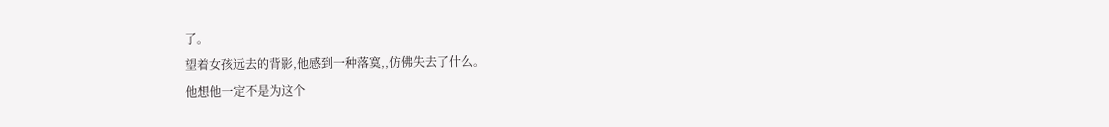了。
望着女孩远去的背影,他感到一种落寞,,仿佛失去了什么。
他想他一定不是为这个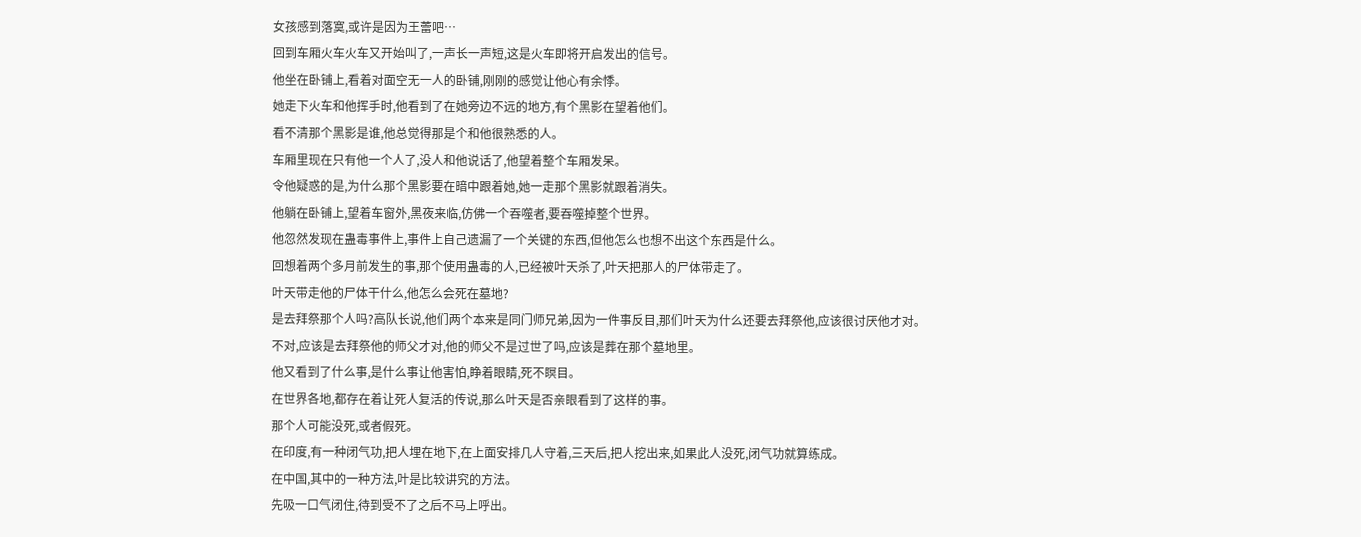女孩感到落寞,或许是因为王蕾吧…
回到车厢火车火车又开始叫了,一声长一声短,这是火车即将开启发出的信号。
他坐在卧铺上,看着对面空无一人的卧铺,刚刚的感觉让他心有余悸。
她走下火车和他挥手时,他看到了在她旁边不远的地方,有个黑影在望着他们。
看不清那个黑影是谁,他总觉得那是个和他很熟悉的人。
车厢里现在只有他一个人了,没人和他说话了,他望着整个车厢发呆。
令他疑惑的是,为什么那个黑影要在暗中跟着她,她一走那个黑影就跟着消失。
他躺在卧铺上,望着车窗外,黑夜来临,仿佛一个吞噬者,要吞噬掉整个世界。
他忽然发现在蛊毒事件上,事件上自己遗漏了一个关键的东西,但他怎么也想不出这个东西是什么。
回想着两个多月前发生的事,那个使用蛊毒的人,已经被叶天杀了,叶天把那人的尸体带走了。
叶天带走他的尸体干什么,他怎么会死在墓地?
是去拜祭那个人吗?高队长说,他们两个本来是同门师兄弟,因为一件事反目,那们叶天为什么还要去拜祭他,应该很讨厌他才对。
不对,应该是去拜祭他的师父才对,他的师父不是过世了吗,应该是葬在那个墓地里。
他又看到了什么事,是什么事让他害怕,睁着眼睛,死不瞑目。
在世界各地,都存在着让死人复活的传说,那么叶天是否亲眼看到了这样的事。
那个人可能没死,或者假死。
在印度,有一种闭气功,把人埋在地下,在上面安排几人守着,三天后,把人挖出来,如果此人没死,闭气功就算练成。
在中国,其中的一种方法,叶是比较讲究的方法。
先吸一口气闭住,待到受不了之后不马上呼出。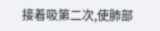接着吸第二次,使肺部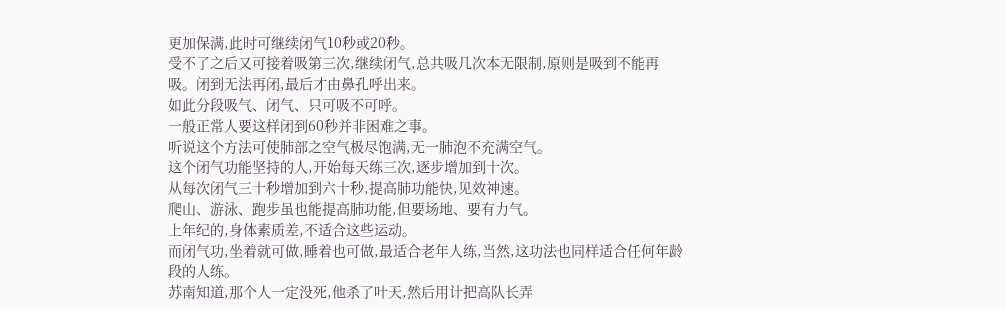更加保满,此时可继续闭气10秒或20秒。
受不了之后又可接着吸第三次,继续闭气,总共吸几次本无限制,原则是吸到不能再吸。闭到无法再闭,最后才由鼻孔呼出来。
如此分段吸气、闭气、只可吸不可呼。
一般正常人要这样闭到60秒并非困难之事。
听说这个方法可使肺部之空气极尽饱满,无一肺泡不充满空气。
这个闭气功能坚持的人,开始每天练三次,逐步增加到十次。
从每次闭气三十秒增加到六十秒,提高肺功能快,见效神速。
爬山、游泳、跑步虽也能提高肺功能,但要场地、要有力气。
上年纪的,身体素质差,不适合这些运动。
而闭气功,坐着就可做,睡着也可做,最适合老年人练,当然,这功法也同样适合任何年龄段的人练。
苏南知道,那个人一定没死,他杀了叶天,然后用计把高队长弄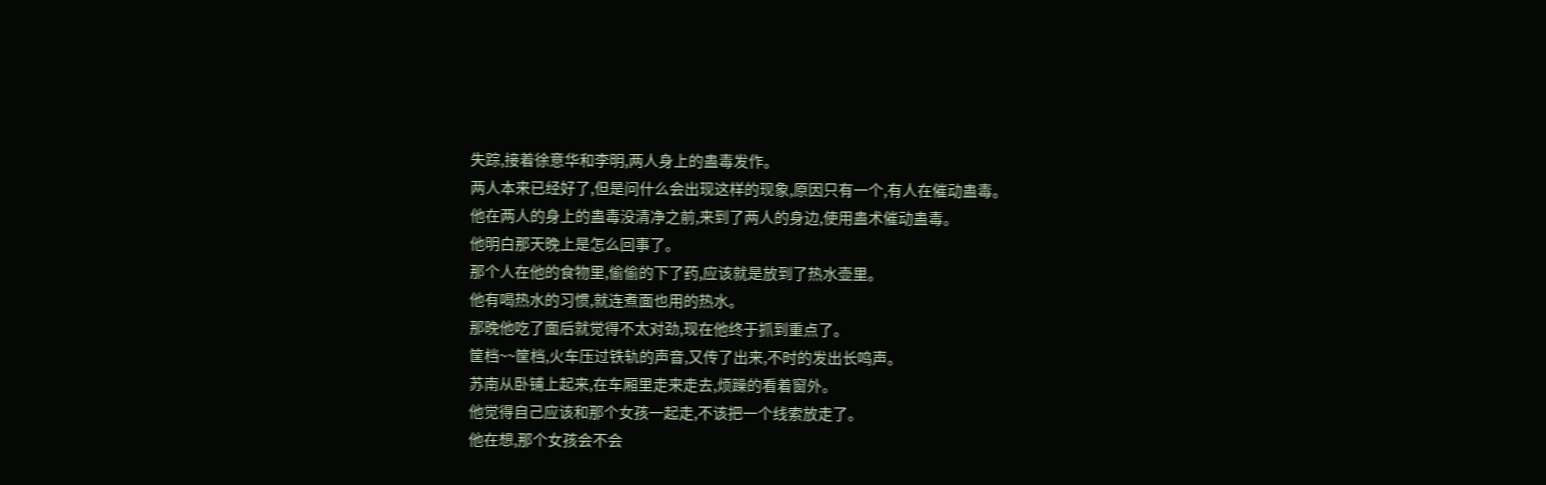失踪,接着徐意华和李明,两人身上的蛊毒发作。
两人本来已经好了,但是问什么会出现这样的现象,原因只有一个,有人在催动蛊毒。
他在两人的身上的蛊毒没清净之前,来到了两人的身边,使用蛊术催动蛊毒。
他明白那天晚上是怎么回事了。
那个人在他的食物里,偷偷的下了药,应该就是放到了热水壶里。
他有喝热水的习惯,就连煮面也用的热水。
那晚他吃了面后就觉得不太对劲,现在他终于抓到重点了。
筐档~~筐档,火车压过铁轨的声音,又传了出来,不时的发出长鸣声。
苏南从卧铺上起来,在车厢里走来走去,烦躁的看着窗外。
他觉得自己应该和那个女孩一起走,不该把一个线索放走了。
他在想,那个女孩会不会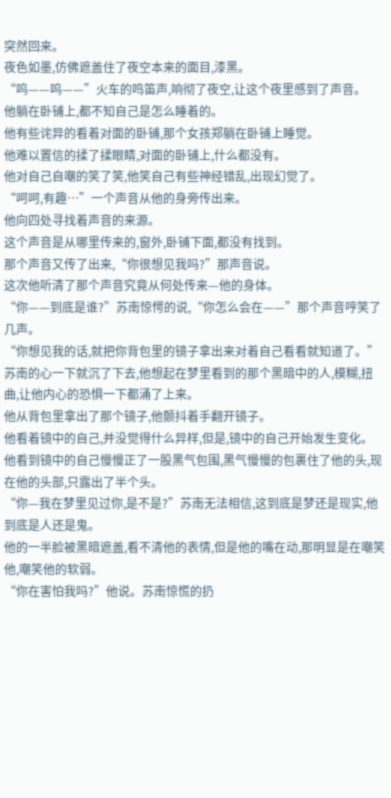突然回来。
夜色如墨,仿佛遮盖住了夜空本来的面目,漆黑。
“呜——呜——”火车的鸣笛声,响彻了夜空,让这个夜里感到了声音。
他躺在卧铺上,都不知自己是怎么睡着的。
他有些诧异的看着对面的卧铺,那个女孩郑躺在卧铺上睡觉。
他难以置信的揉了揉眼睛,对面的卧铺上,什么都没有。
他对自己自嘲的笑了笑,他笑自己有些神经错乱,出现幻觉了。
“呵呵,有趣…”一个声音从他的身旁传出来。
他向四处寻找着声音的来源。
这个声音是从哪里传来的,窗外,卧铺下面,都没有找到。
那个声音又传了出来,“你很想见我吗?”那声音说。
这次他听清了那个声音究竟从何处传来—他的身体。
“你——到底是谁?”苏南惊愕的说,“你怎么会在——”那个声音哼笑了几声。
“你想见我的话,就把你背包里的镜子拿出来对着自己看看就知道了。”
苏南的心一下就沉了下去,他想起在梦里看到的那个黑暗中的人,模糊,扭曲,让他内心的恐惧一下都涌了上来。
他从背包里拿出了那个镜子,他颤抖着手翻开镜子。
他看着镜中的自己,并没觉得什么异样,但是,镜中的自己开始发生变化。
他看到镜中的自己慢慢正了一股黑气包围,黑气慢慢的包裹住了他的头,现在他的头部,只露出了半个头。
“你—我在梦里见过你,是不是?”苏南无法相信,这到底是梦还是现实,他到底是人还是鬼。
他的一半脸被黑暗遮盖,看不清他的表情,但是他的嘴在动,那明显是在嘲笑他,嘲笑他的软弱。
“你在害怕我吗?”他说。苏南惊慌的扔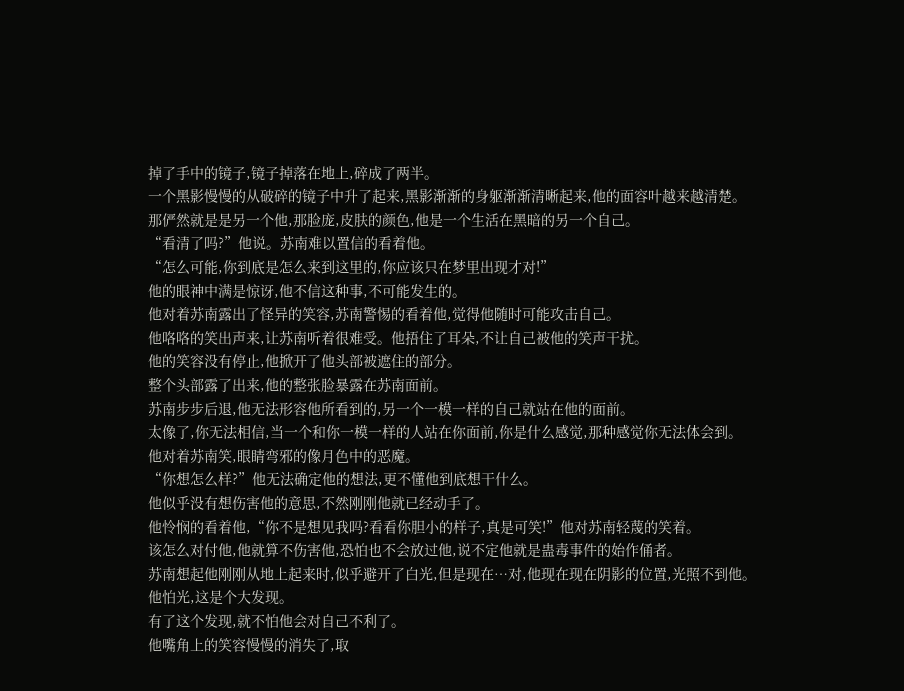掉了手中的镜子,镜子掉落在地上,碎成了两半。
一个黑影慢慢的从破碎的镜子中升了起来,黑影渐渐的身躯渐渐清晰起来,他的面容叶越来越清楚。
那俨然就是是另一个他,那脸庞,皮肤的颜色,他是一个生活在黑暗的另一个自己。
“看清了吗?”他说。苏南难以置信的看着他。
“怎么可能,你到底是怎么来到这里的,你应该只在梦里出现才对!”
他的眼神中满是惊讶,他不信这种事,不可能发生的。
他对着苏南露出了怪异的笑容,苏南警惕的看着他,觉得他随时可能攻击自己。
他咯咯的笑出声来,让苏南听着很难受。他捂住了耳朵,不让自己被他的笑声干扰。
他的笑容没有停止,他掀开了他头部被遮住的部分。
整个头部露了出来,他的整张脸暴露在苏南面前。
苏南步步后退,他无法形容他所看到的,另一个一模一样的自己就站在他的面前。
太像了,你无法相信,当一个和你一模一样的人站在你面前,你是什么感觉,那种感觉你无法体会到。
他对着苏南笑,眼睛弯邪的像月色中的恶魔。
“你想怎么样?”他无法确定他的想法,更不懂他到底想干什么。
他似乎没有想伤害他的意思,不然刚刚他就已经动手了。
他怜悯的看着他,“你不是想见我吗?看看你胆小的样子,真是可笑!”他对苏南轻蔑的笑着。
该怎么对付他,他就算不伤害他,恐怕也不会放过他,说不定他就是蛊毒事件的始作俑者。
苏南想起他刚刚从地上起来时,似乎避开了白光,但是现在…对,他现在现在阴影的位置,光照不到他。
他怕光,这是个大发现。
有了这个发现,就不怕他会对自己不利了。
他嘴角上的笑容慢慢的消失了,取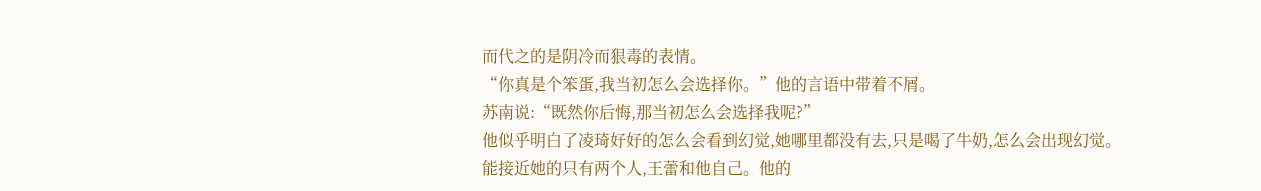而代之的是阴冷而狠毒的表情。
“你真是个笨蛋,我当初怎么会选择你。”他的言语中带着不屑。
苏南说:“既然你后悔,那当初怎么会选择我呢?”
他似乎明白了凌琦好好的怎么会看到幻觉,她哪里都没有去,只是喝了牛奶,怎么会出现幻觉。
能接近她的只有两个人,王蕾和他自己。他的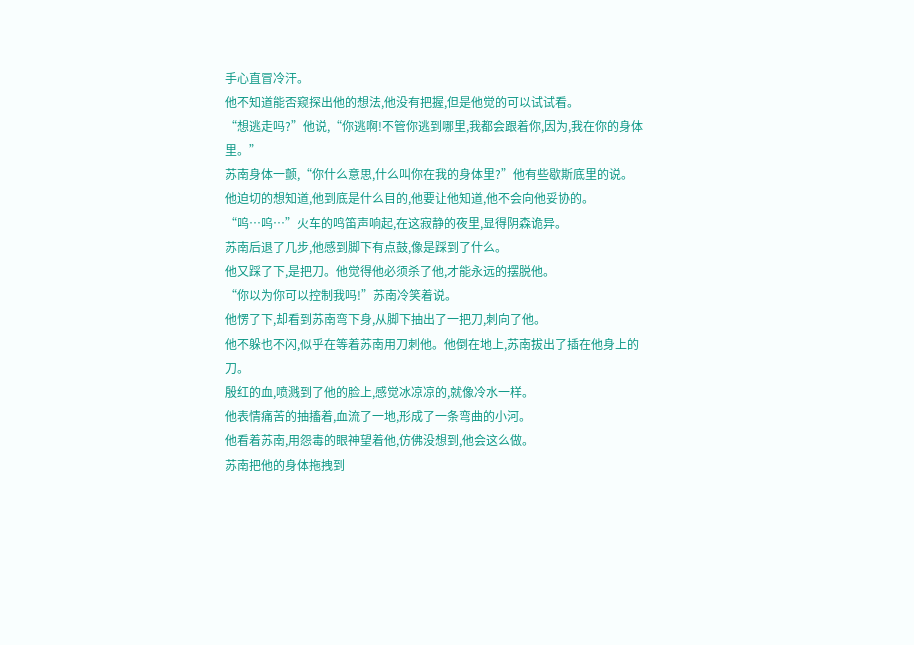手心直冒冷汗。
他不知道能否窥探出他的想法,他没有把握,但是他觉的可以试试看。
“想逃走吗?”他说,“你逃啊!不管你逃到哪里,我都会跟着你,因为,我在你的身体里。”
苏南身体一颤,“你什么意思,什么叫你在我的身体里?”他有些歇斯底里的说。
他迫切的想知道,他到底是什么目的,他要让他知道,他不会向他妥协的。
“呜…呜…”火车的鸣笛声响起,在这寂静的夜里,显得阴森诡异。
苏南后退了几步,他感到脚下有点鼓,像是踩到了什么。
他又踩了下,是把刀。他觉得他必须杀了他,才能永远的摆脱他。
“你以为你可以控制我吗!”苏南冷笑着说。
他愣了下,却看到苏南弯下身,从脚下抽出了一把刀,刺向了他。
他不躲也不闪,似乎在等着苏南用刀刺他。他倒在地上,苏南拔出了插在他身上的刀。
殷红的血,喷溅到了他的脸上,感觉冰凉凉的,就像冷水一样。
他表情痛苦的抽搐着,血流了一地,形成了一条弯曲的小河。
他看着苏南,用怨毒的眼神望着他,仿佛没想到,他会这么做。
苏南把他的身体拖拽到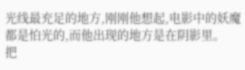光线最充足的地方,刚刚他想起,电影中的妖魔都是怕光的,而他出现的地方是在阴影里。
把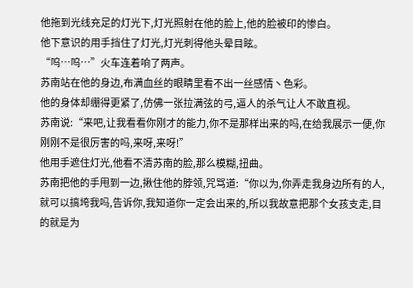他拖到光线充足的灯光下,灯光照射在他的脸上,他的脸被印的惨白。
他下意识的用手挡住了灯光,灯光刺得他头晕目眩。
“呜…呜…”火车连着响了两声。
苏南站在他的身边,布满血丝的眼睛里看不出一丝感情丶色彩。
他的身体却绷得更紧了,仿佛一张拉满弦的弓,逼人的杀气让人不敢直视。
苏南说:“来吧,让我看看你刚才的能力,你不是那样出来的吗,在给我展示一便,你刚刚不是很厉害的吗,来呀,来呀!”
他用手遮住灯光,他看不清苏南的脸,那么模糊,扭曲。
苏南把他的手甩到一边,揪住他的脖领,咒骂道:“你以为,你弄走我身边所有的人,就可以搞垮我吗,告诉你,我知道你一定会出来的,所以我故意把那个女孩支走,目的就是为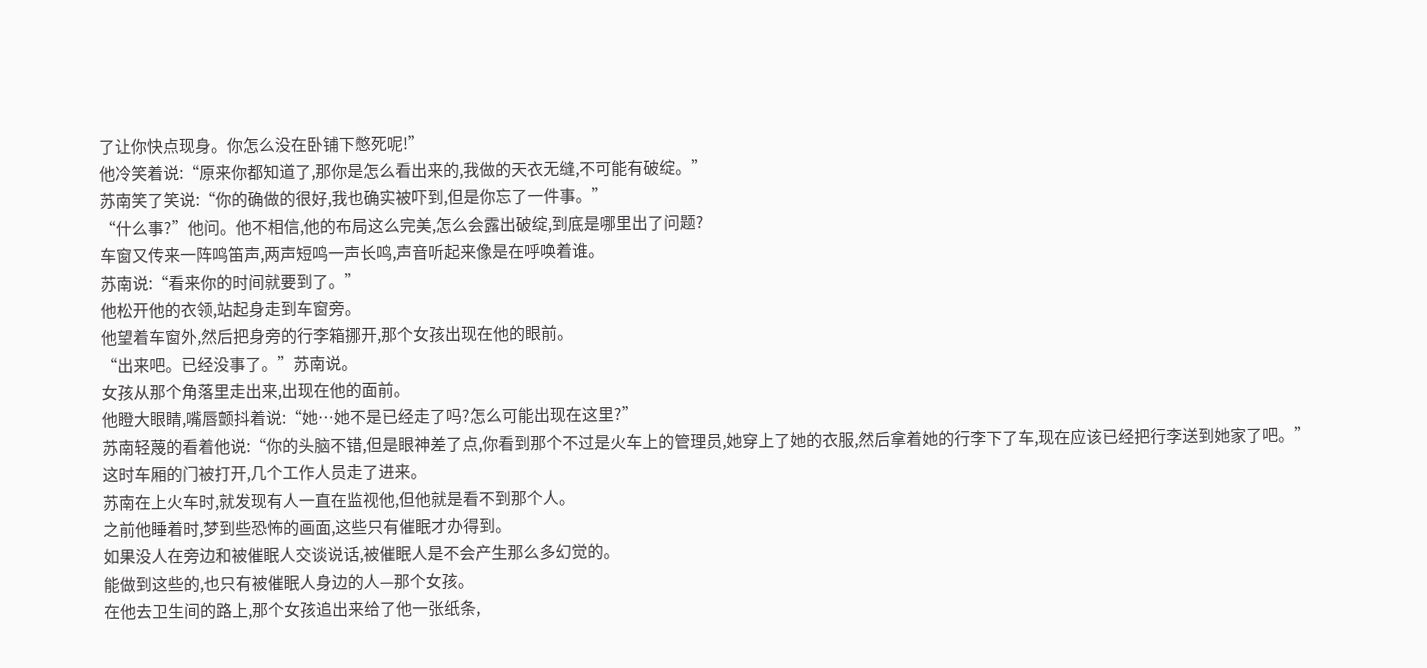了让你快点现身。你怎么没在卧铺下憋死呢!”
他冷笑着说:“原来你都知道了,那你是怎么看出来的,我做的天衣无缝,不可能有破绽。”
苏南笑了笑说:“你的确做的很好,我也确实被吓到,但是你忘了一件事。”
“什么事?”他问。他不相信,他的布局这么完美,怎么会露出破绽,到底是哪里出了问题?
车窗又传来一阵鸣笛声,两声短鸣一声长鸣,声音听起来像是在呼唤着谁。
苏南说:“看来你的时间就要到了。”
他松开他的衣领,站起身走到车窗旁。
他望着车窗外,然后把身旁的行李箱挪开,那个女孩出现在他的眼前。
“出来吧。已经没事了。”苏南说。
女孩从那个角落里走出来,出现在他的面前。
他瞪大眼睛,嘴唇颤抖着说:“她…她不是已经走了吗?怎么可能出现在这里?”
苏南轻蔑的看着他说:“你的头脑不错,但是眼神差了点,你看到那个不过是火车上的管理员,她穿上了她的衣服,然后拿着她的行李下了车,现在应该已经把行李送到她家了吧。”
这时车厢的门被打开,几个工作人员走了进来。
苏南在上火车时,就发现有人一直在监视他,但他就是看不到那个人。
之前他睡着时,梦到些恐怖的画面,这些只有催眠才办得到。
如果没人在旁边和被催眠人交谈说话,被催眠人是不会产生那么多幻觉的。
能做到这些的,也只有被催眠人身边的人—那个女孩。
在他去卫生间的路上,那个女孩追出来给了他一张纸条,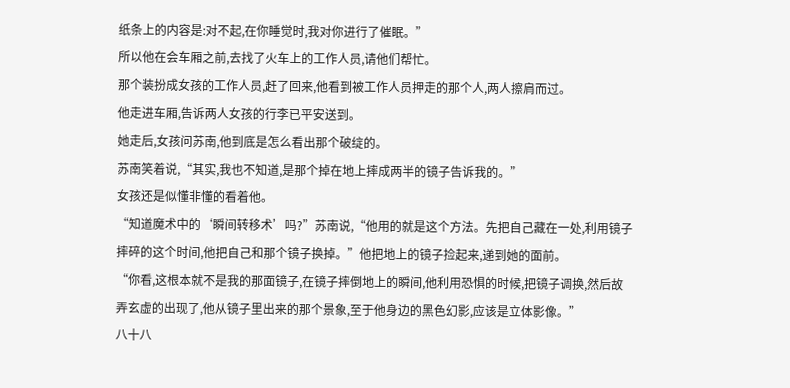纸条上的内容是:对不起,在你睡觉时,我对你进行了催眠。”
所以他在会车厢之前,去找了火车上的工作人员,请他们帮忙。
那个装扮成女孩的工作人员,赶了回来,他看到被工作人员押走的那个人,两人擦肩而过。
他走进车厢,告诉两人女孩的行李已平安送到。
她走后,女孩问苏南,他到底是怎么看出那个破绽的。
苏南笑着说,“其实,我也不知道,是那个掉在地上摔成两半的镜子告诉我的。”
女孩还是似懂非懂的看着他。
“知道魔术中的‘瞬间转移术’吗?”苏南说,“他用的就是这个方法。先把自己藏在一处,利用镜子摔碎的这个时间,他把自己和那个镜子换掉。”他把地上的镜子捡起来,递到她的面前。
“你看,这根本就不是我的那面镜子,在镜子摔倒地上的瞬间,他利用恐惧的时候,把镜子调换,然后故弄玄虚的出现了,他从镜子里出来的那个景象,至于他身边的黑色幻影,应该是立体影像。”
八十八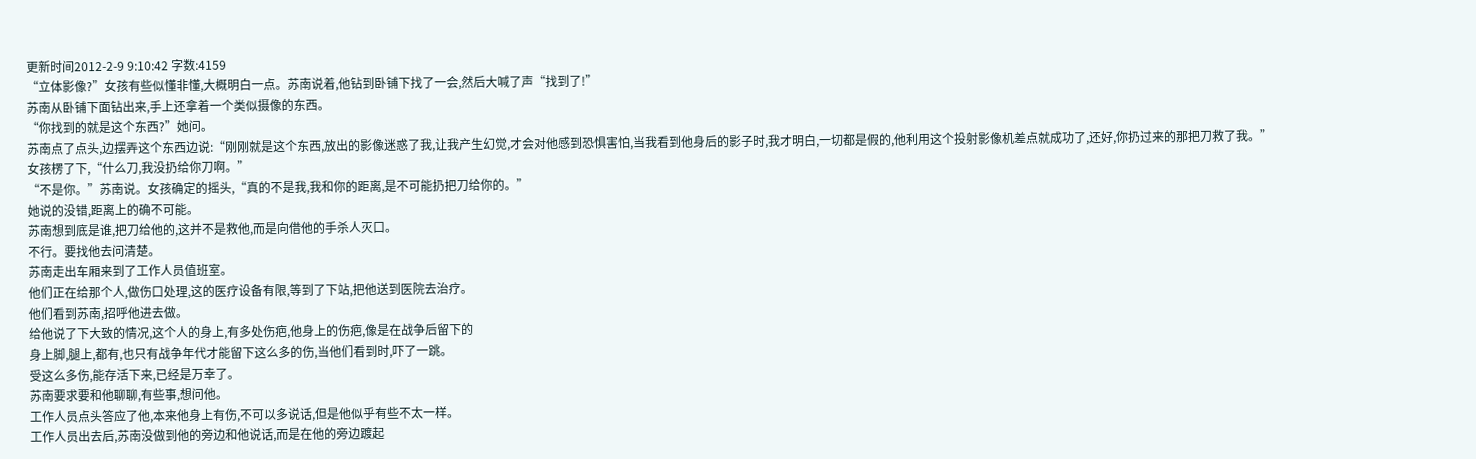更新时间2012-2-9 9:10:42 字数:4159
“立体影像?”女孩有些似懂非懂,大概明白一点。苏南说着,他钻到卧铺下找了一会,然后大喊了声“找到了!”
苏南从卧铺下面钻出来,手上还拿着一个类似摄像的东西。
“你找到的就是这个东西?”她问。
苏南点了点头,边摆弄这个东西边说:“刚刚就是这个东西,放出的影像迷惑了我,让我产生幻觉,才会对他感到恐惧害怕,当我看到他身后的影子时,我才明白,一切都是假的,他利用这个投射影像机差点就成功了,还好,你扔过来的那把刀救了我。”
女孩楞了下,“什么刀,我没扔给你刀啊。”
“不是你。”苏南说。女孩确定的摇头,“真的不是我,我和你的距离,是不可能扔把刀给你的。”
她说的没错,距离上的确不可能。
苏南想到底是谁,把刀给他的,这并不是救他,而是向借他的手杀人灭口。
不行。要找他去问清楚。
苏南走出车厢来到了工作人员值班室。
他们正在给那个人,做伤口处理,这的医疗设备有限,等到了下站,把他送到医院去治疗。
他们看到苏南,招呼他进去做。
给他说了下大致的情况,这个人的身上,有多处伤疤,他身上的伤疤,像是在战争后留下的
身上脚,腿上,都有,也只有战争年代才能留下这么多的伤,当他们看到时,吓了一跳。
受这么多伤,能存活下来,已经是万幸了。
苏南要求要和他聊聊,有些事,想问他。
工作人员点头答应了他,本来他身上有伤,不可以多说话,但是他似乎有些不太一样。
工作人员出去后,苏南没做到他的旁边和他说话,而是在他的旁边踱起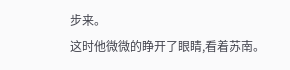步来。
这时他微微的睁开了眼睛,看着苏南。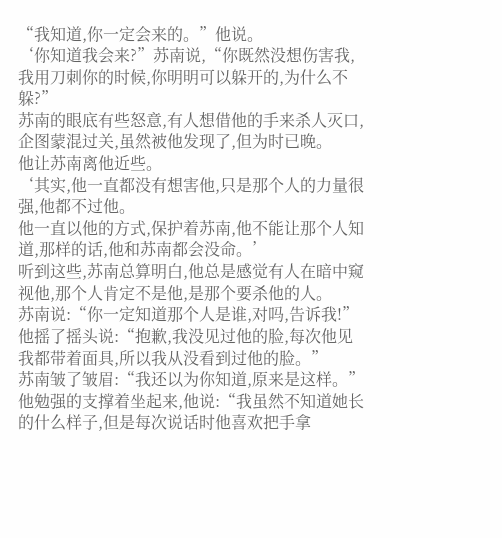“我知道,你一定会来的。”他说。
‘你知道我会来?”苏南说,“你既然没想伤害我,我用刀刺你的时候,你明明可以躲开的,为什么不躲?”
苏南的眼底有些怒意,有人想借他的手来杀人灭口,企图蒙混过关,虽然被他发现了,但为时已晚。
他让苏南离他近些。
‘其实,他一直都没有想害他,只是那个人的力量很强,他都不过他。
他一直以他的方式,保护着苏南,他不能让那个人知道,那样的话,他和苏南都会没命。’
听到这些,苏南总算明白,他总是感觉有人在暗中窥视他,那个人肯定不是他,是那个要杀他的人。
苏南说:“你一定知道那个人是谁,对吗,告诉我!”
他摇了摇头说:“抱歉,我没见过他的脸,每次他见我都带着面具,所以我从没看到过他的脸。”
苏南皱了皱眉:“我还以为你知道,原来是这样。”
他勉强的支撑着坐起来,他说:“我虽然不知道她长的什么样子,但是每次说话时他喜欢把手拿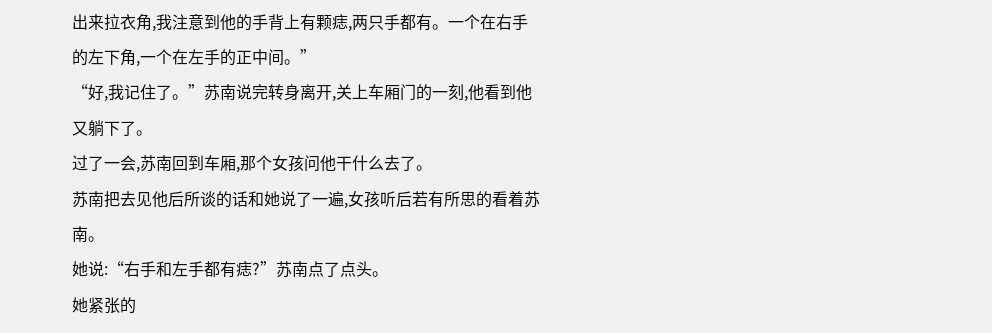出来拉衣角,我注意到他的手背上有颗痣,两只手都有。一个在右手的左下角,一个在左手的正中间。”
“好,我记住了。”苏南说完转身离开,关上车厢门的一刻,他看到他又躺下了。
过了一会,苏南回到车厢,那个女孩问他干什么去了。
苏南把去见他后所谈的话和她说了一遍,女孩听后若有所思的看着苏南。
她说:“右手和左手都有痣?”苏南点了点头。
她紧张的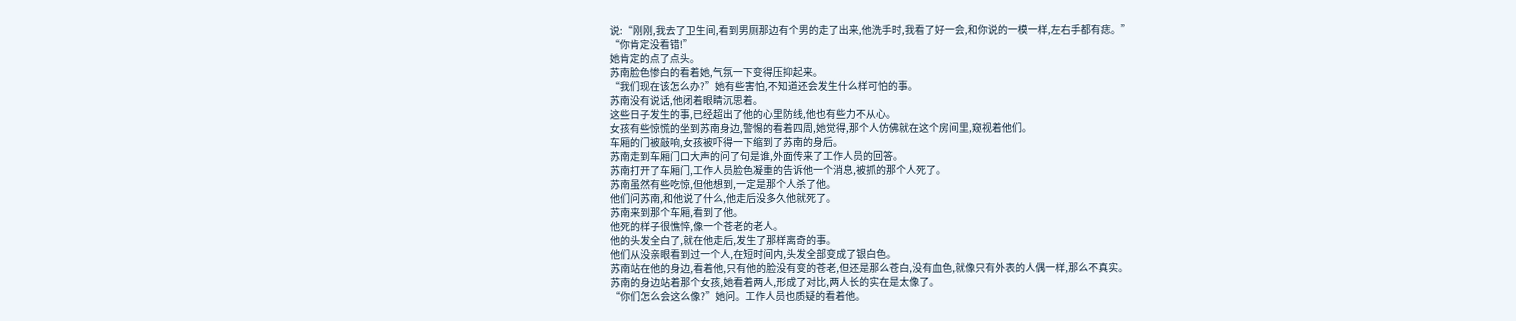说:“刚刚,我去了卫生间,看到男厕那边有个男的走了出来,他洗手时,我看了好一会,和你说的一模一样,左右手都有痣。”
“你肯定没看错!”
她肯定的点了点头。
苏南脸色惨白的看着她,气氛一下变得压抑起来。
“我们现在该怎么办?”她有些害怕,不知道还会发生什么样可怕的事。
苏南没有说话,他闭着眼睛沉思着。
这些日子发生的事,已经超出了他的心里防线,他也有些力不从心。
女孩有些惊慌的坐到苏南身边,警惕的看着四周,她觉得,那个人仿佛就在这个房间里,窥视着他们。
车厢的门被敲响,女孩被吓得一下缩到了苏南的身后。
苏南走到车厢门口大声的问了句是谁,外面传来了工作人员的回答。
苏南打开了车厢门,工作人员脸色凝重的告诉他一个消息,被抓的那个人死了。
苏南虽然有些吃惊,但他想到,一定是那个人杀了他。
他们问苏南,和他说了什么,他走后没多久他就死了。
苏南来到那个车厢,看到了他。
他死的样子很憔悴,像一个苍老的老人。
他的头发全白了,就在他走后,发生了那样离奇的事。
他们从没亲眼看到过一个人,在短时间内,头发全部变成了银白色。
苏南站在他的身边,看着他,只有他的脸没有变的苍老,但还是那么苍白,没有血色,就像只有外表的人偶一样,那么不真实。
苏南的身边站着那个女孩,她看着两人,形成了对比,两人长的实在是太像了。
“你们怎么会这么像?”她问。工作人员也质疑的看着他。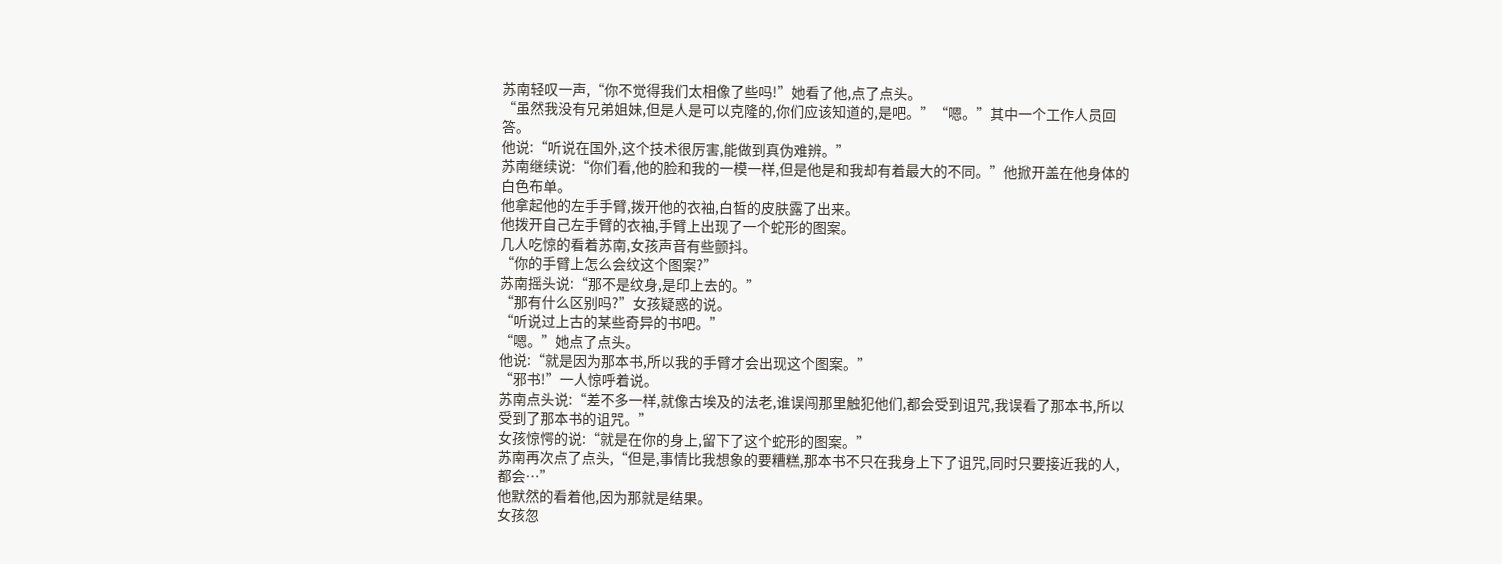苏南轻叹一声,“你不觉得我们太相像了些吗!”她看了他,点了点头。
“虽然我没有兄弟姐妹,但是人是可以克隆的,你们应该知道的,是吧。”“嗯。”其中一个工作人员回答。
他说:“听说在国外,这个技术很厉害,能做到真伪难辨。”
苏南继续说:“你们看,他的脸和我的一模一样,但是他是和我却有着最大的不同。”他掀开盖在他身体的白色布单。
他拿起他的左手手臂,拨开他的衣袖,白皙的皮肤露了出来。
他拨开自己左手臂的衣袖,手臂上出现了一个蛇形的图案。
几人吃惊的看着苏南,女孩声音有些颤抖。
“你的手臂上怎么会纹这个图案?”
苏南摇头说:“那不是纹身,是印上去的。”
“那有什么区别吗?”女孩疑惑的说。
“听说过上古的某些奇异的书吧。”
“嗯。”她点了点头。
他说:“就是因为那本书,所以我的手臂才会出现这个图案。”
“邪书!”一人惊呼着说。
苏南点头说:“差不多一样,就像古埃及的法老,谁误闯那里触犯他们,都会受到诅咒,我误看了那本书,所以受到了那本书的诅咒。”
女孩惊愕的说:“就是在你的身上,留下了这个蛇形的图案。”
苏南再次点了点头,“但是,事情比我想象的要糟糕,那本书不只在我身上下了诅咒,同时只要接近我的人,都会…”
他默然的看着他,因为那就是结果。
女孩忽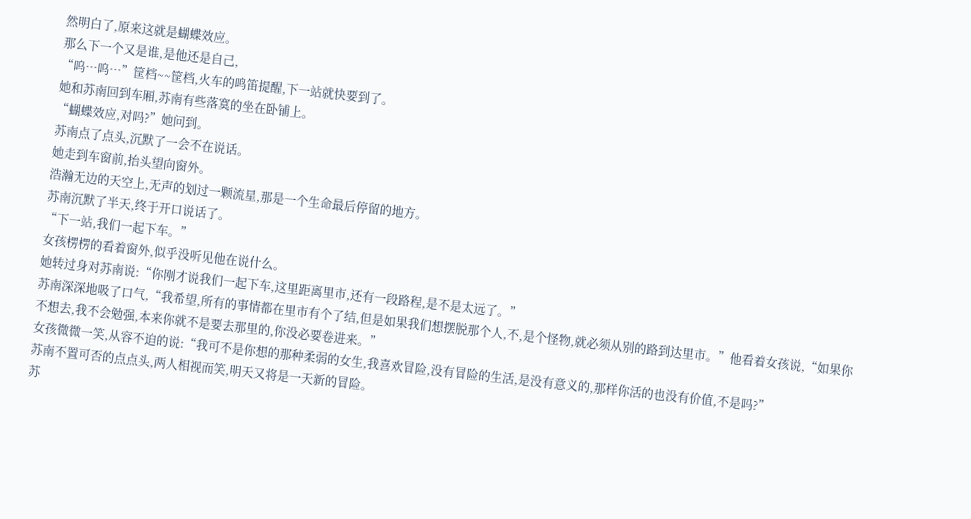然明白了,原来这就是蝴蝶效应。
那么下一个又是谁,是他还是自己,
“呜…呜…”筐档~~筐档,火车的鸣笛提醒,下一站就快要到了。
她和苏南回到车厢,苏南有些落寞的坐在卧铺上。
“蝴蝶效应,对吗?”她问到。
苏南点了点头,沉默了一会不在说话。
她走到车窗前,抬头望向窗外。
浩瀚无边的天空上,无声的划过一颗流星,那是一个生命最后停留的地方。
苏南沉默了半天,终于开口说话了。
“下一站,我们一起下车。”
女孩楞楞的看着窗外,似乎没听见他在说什么。
她转过身对苏南说:“你刚才说我们一起下车,这里距离里市,还有一段路程,是不是太远了。”
苏南深深地吸了口气,“我希望,所有的事情都在里市有个了结,但是如果我们想摆脱那个人,不,是个怪物,就必须从别的路到达里市。”他看着女孩说,“如果你不想去,我不会勉强,本来你就不是要去那里的,你没必要卷进来。”
女孩微微一笑,从容不迫的说:“我可不是你想的那种柔弱的女生,我喜欢冒险,没有冒险的生活,是没有意义的,那样你活的也没有价值,不是吗?”
苏南不置可否的点点头,两人相视而笑,明天又将是一天新的冒险。
苏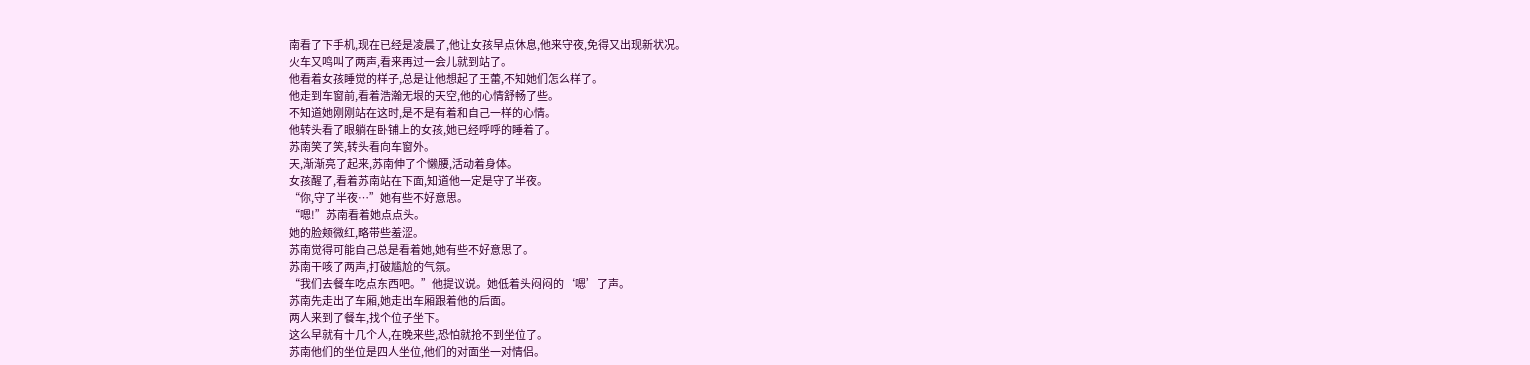南看了下手机,现在已经是凌晨了,他让女孩早点休息,他来守夜,免得又出现新状况。
火车又鸣叫了两声,看来再过一会儿就到站了。
他看着女孩睡觉的样子,总是让他想起了王蕾,不知她们怎么样了。
他走到车窗前,看着浩瀚无垠的天空,他的心情舒畅了些。
不知道她刚刚站在这时,是不是有着和自己一样的心情。
他转头看了眼躺在卧铺上的女孩,她已经呼呼的睡着了。
苏南笑了笑,转头看向车窗外。
天,渐渐亮了起来,苏南伸了个懒腰,活动着身体。
女孩醒了,看着苏南站在下面,知道他一定是守了半夜。
“你,守了半夜…”她有些不好意思。
“嗯!”苏南看着她点点头。
她的脸颊微红,略带些羞涩。
苏南觉得可能自己总是看着她,她有些不好意思了。
苏南干咳了两声,打破尴尬的气氛。
“我们去餐车吃点东西吧。”他提议说。她低着头闷闷的‘嗯’了声。
苏南先走出了车厢,她走出车厢跟着他的后面。
两人来到了餐车,找个位子坐下。
这么早就有十几个人,在晚来些,恐怕就抢不到坐位了。
苏南他们的坐位是四人坐位,他们的对面坐一对情侣。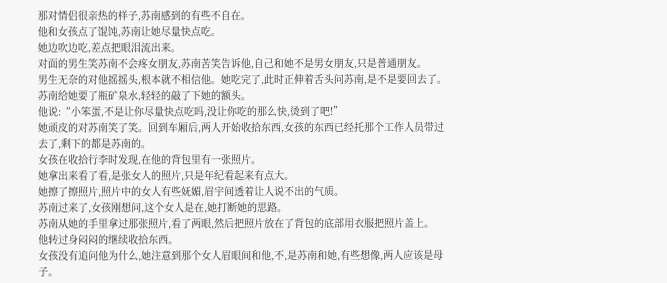那对情侣很亲热的样子,苏南感到的有些不自在。
他和女孩点了馄饨,苏南让她尽量快点吃。
她边吹边吃,差点把眼泪流出来。
对面的男生笑苏南不会疼女朋友,苏南苦笑告诉他,自己和她不是男女朋友,只是普通朋友。
男生无奈的对他摇摇头,根本就不相信他。她吃完了,此时正伸着舌头问苏南,是不是要回去了。
苏南给她要了瓶矿泉水,轻轻的敲了下她的额头。
他说:“小笨蛋,不是让你尽量快点吃吗,没让你吃的那么快,烫到了吧!”
她顽皮的对苏南笑了笑。回到车厢后,两人开始收拾东西,女孩的东西已经托那个工作人员带过去了,剩下的都是苏南的。
女孩在收拾行李时发现,在他的背包里有一张照片。
她拿出来看了看,是张女人的照片,只是年纪看起来有点大。
她擦了擦照片,照片中的女人有些妩媚,眉宇间透着让人说不出的气质。
苏南过来了,女孩刚想问,这个女人是在,她打断她的思路。
苏南从她的手里拿过那张照片,看了两眼,然后把照片放在了背包的底部用衣服把照片盖上。
他转过身闷闷的继续收拾东西。
女孩没有追问他为什么,她注意到那个女人眉眼间和他,不,是苏南和她,有些想像,两人应该是母子。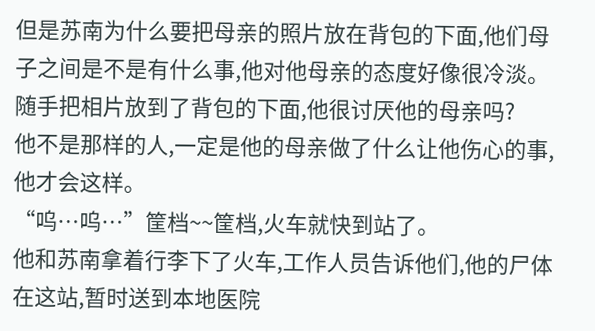但是苏南为什么要把母亲的照片放在背包的下面,他们母子之间是不是有什么事,他对他母亲的态度好像很冷淡。
随手把相片放到了背包的下面,他很讨厌他的母亲吗?
他不是那样的人,一定是他的母亲做了什么让他伤心的事,他才会这样。
“呜…呜…”筐档~~筐档,火车就快到站了。
他和苏南拿着行李下了火车,工作人员告诉他们,他的尸体在这站,暂时送到本地医院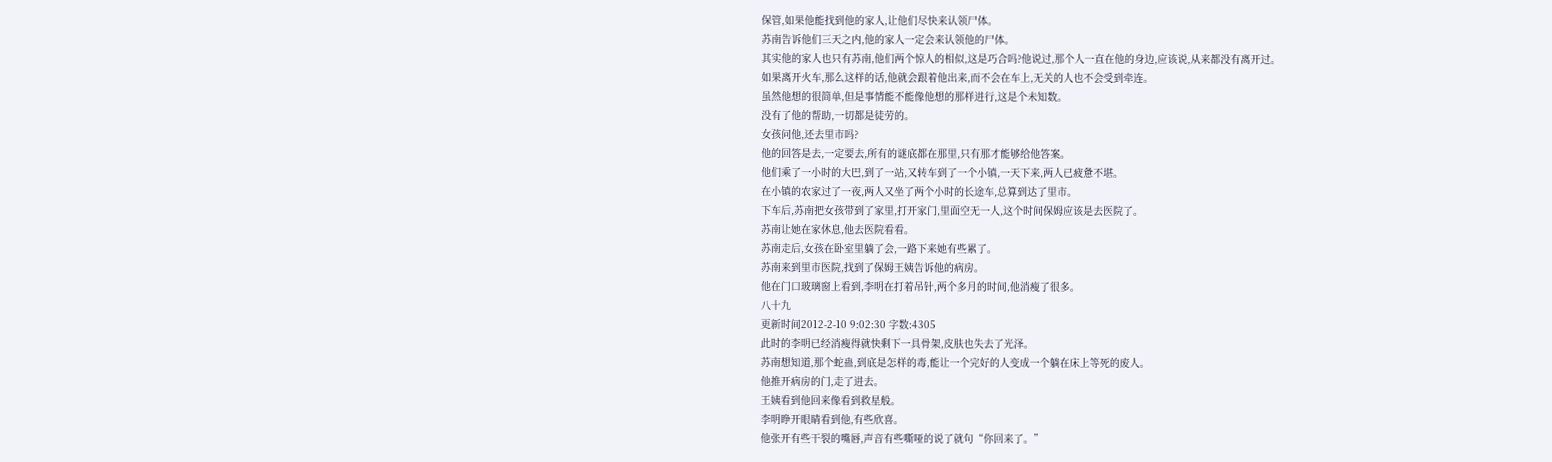保管,如果他能找到他的家人,让他们尽快来认领尸体。
苏南告诉他们三天之内,他的家人一定会来认领他的尸体。
其实他的家人也只有苏南,他们两个惊人的相似,这是巧合吗?他说过,那个人一直在他的身边,应该说,从来都没有离开过。
如果离开火车,那么这样的话,他就会跟着他出来,而不会在车上,无关的人也不会受到牵连。
虽然他想的很简单,但是事情能不能像他想的那样进行,这是个未知数。
没有了他的帮助,一切都是徒劳的。
女孩问他,还去里市吗?
他的回答是去,一定要去,所有的谜底都在那里,只有那才能够给他答案。
他们乘了一小时的大巴,到了一站,又转车到了一个小镇,一天下来,两人已疲惫不堪。
在小镇的农家过了一夜,两人又坐了两个小时的长途车,总算到达了里市。
下车后,苏南把女孩带到了家里,打开家门,里面空无一人,这个时间保姆应该是去医院了。
苏南让她在家休息,他去医院看看。
苏南走后,女孩在卧室里躺了会,一路下来她有些累了。
苏南来到里市医院,找到了保姆王姨告诉他的病房。
他在门口玻璃窗上看到,李明在打着吊针,两个多月的时间,他消瘦了很多。
八十九
更新时间2012-2-10 9:02:30 字数:4305
此时的李明已经消瘦得就快剩下一具骨架,皮肤也失去了光泽。
苏南想知道,那个蛇蛊,到底是怎样的毒,能让一个完好的人变成一个躺在床上等死的废人。
他推开病房的门,走了进去。
王姨看到他回来像看到救星般。
李明睁开眼睛看到他,有些欣喜。
他张开有些干裂的嘴唇,声音有些嘶哑的说了就句“你回来了。”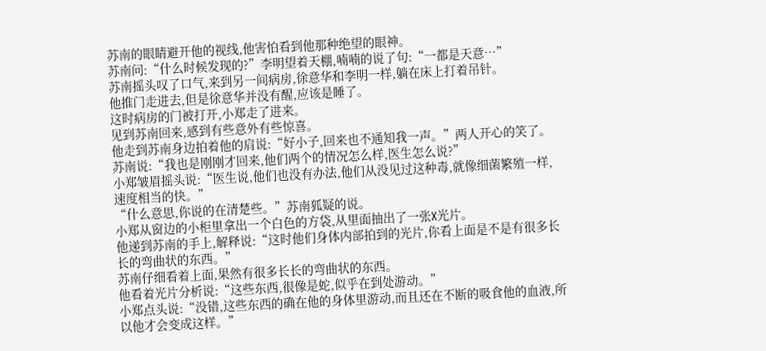苏南的眼睛避开他的视线,他害怕看到他那种绝望的眼神。
苏南问:“什么时候发现的?”李明望着天棚,喃喃的说了句:“一都是天意…”
苏南摇头叹了口气,来到另一间病房,徐意华和李明一样,躺在床上打着吊针。
他推门走进去,但是徐意华并没有醒,应该是睡了。
这时病房的门被打开,小郑走了进来。
见到苏南回来,感到有些意外有些惊喜。
他走到苏南身边拍着他的肩说:“好小子,回来也不通知我一声。”两人开心的笑了。
苏南说:“我也是刚刚才回来,他们两个的情况怎么样,医生怎么说?”
小郑皱眉摇头说:“医生说,他们也没有办法,他们从没见过这种毒,就像细菌繁殖一样,速度相当的快。”
“什么意思,你说的在清楚些。”苏南狐疑的说。
小郑从窗边的小柜里拿出一个白色的方袋,从里面抽出了一张X光片。
他递到苏南的手上,解释说:“这时他们身体内部拍到的光片,你看上面是不是有很多长长的弯曲状的东西。”
苏南仔细看着上面,果然有很多长长的弯曲状的东西。
他看着光片分析说:“这些东西,很像是蛇,似乎在到处游动。”
小郑点头说:“没错,这些东西的确在他的身体里游动,而且还在不断的吸食他的血液,所以他才会变成这样。”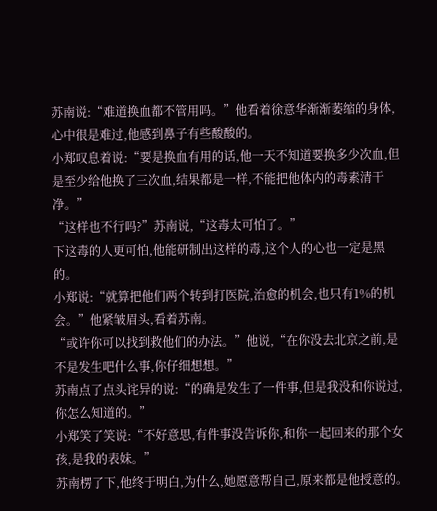苏南说:“难道换血都不管用吗。”他看着徐意华渐渐萎缩的身体,心中很是难过,他感到鼻子有些酸酸的。
小郑叹息着说:“要是换血有用的话,他一天不知道要换多少次血,但是至少给他换了三次血,结果都是一样,不能把他体内的毒素清干净。”
“这样也不行吗?”苏南说,“这毒太可怕了。”
下这毒的人更可怕,他能研制出这样的毒,这个人的心也一定是黑的。
小郑说:“就算把他们两个转到打医院,治愈的机会,也只有1%的机会。”他紧皱眉头,看着苏南。
“或许你可以找到救他们的办法。”他说,“在你没去北京之前,是不是发生吧什么事,你仔细想想。”
苏南点了点头诧异的说:“的确是发生了一件事,但是我没和你说过,你怎么知道的。”
小郑笑了笑说:“不好意思,有件事没告诉你,和你一起回来的那个女孩,是我的表妹。”
苏南楞了下,他终于明白,为什么,她愿意帮自己,原来都是他授意的。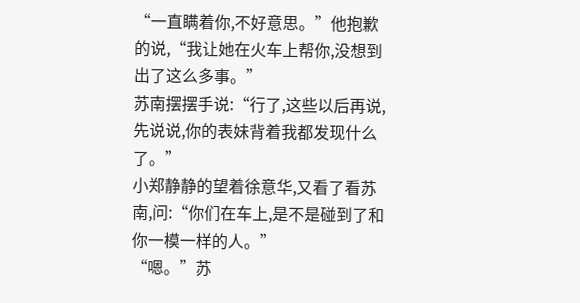“一直瞒着你,不好意思。”他抱歉的说,“我让她在火车上帮你,没想到出了这么多事。”
苏南摆摆手说:“行了,这些以后再说,先说说,你的表妹背着我都发现什么了。”
小郑静静的望着徐意华,又看了看苏南,问:“你们在车上,是不是碰到了和你一模一样的人。”
“嗯。”苏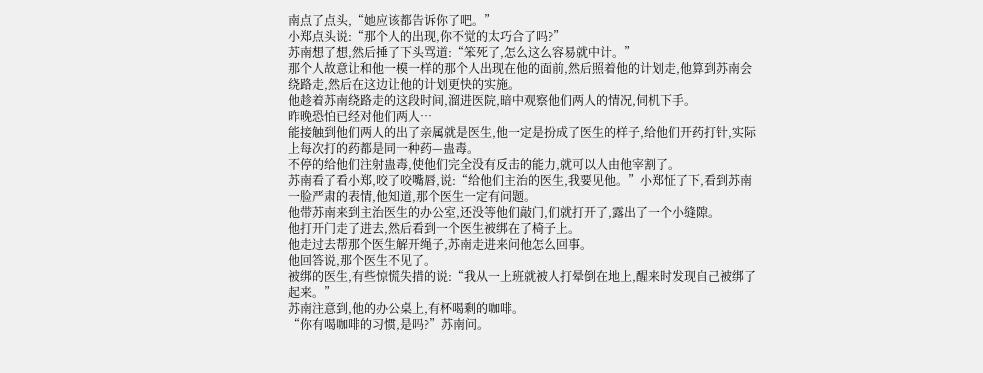南点了点头,“她应该都告诉你了吧。”
小郑点头说:“那个人的出现,你不觉的太巧合了吗?”
苏南想了想,然后捶了下头骂道:“笨死了,怎么这么容易就中计。”
那个人故意让和他一模一样的那个人出现在他的面前,然后照着他的计划走,他算到苏南会绕路走,然后在这边让他的计划更快的实施。
他趁着苏南绕路走的这段时间,溜进医院,暗中观察他们两人的情况,伺机下手。
昨晚恐怕已经对他们两人…
能接触到他们两人的出了亲属就是医生,他一定是扮成了医生的样子,给他们开药打针,实际上每次打的药都是同一种药—蛊毒。
不停的给他们注射蛊毒,使他们完全没有反击的能力,就可以人由他宰割了。
苏南看了看小郑,咬了咬嘴唇,说:“给他们主治的医生,我要见他。”小郑怔了下,看到苏南一脸严肃的表情,他知道,那个医生一定有问题。
他带苏南来到主治医生的办公室,还没等他们敲门,们就打开了,露出了一个小缝隙。
他打开门走了进去,然后看到一个医生被绑在了椅子上。
他走过去帮那个医生解开绳子,苏南走进来问他怎么回事。
他回答说,那个医生不见了。
被绑的医生,有些惊慌失措的说:“我从一上班就被人打晕倒在地上,醒来时发现自己被绑了起来。”
苏南注意到,他的办公桌上,有杯喝剩的咖啡。
“你有喝咖啡的习惯,是吗?”苏南问。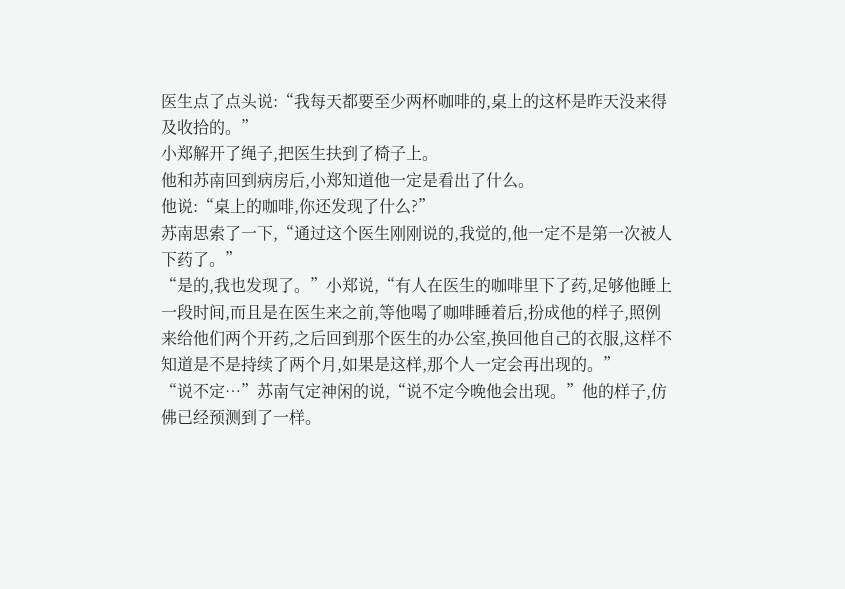医生点了点头说:“我每天都要至少两杯咖啡的,桌上的这杯是昨天没来得及收拾的。”
小郑解开了绳子,把医生扶到了椅子上。
他和苏南回到病房后,小郑知道他一定是看出了什么。
他说:“桌上的咖啡,你还发现了什么?”
苏南思索了一下,“通过这个医生刚刚说的,我觉的,他一定不是第一次被人下药了。”
“是的,我也发现了。”小郑说,“有人在医生的咖啡里下了药,足够他睡上一段时间,而且是在医生来之前,等他喝了咖啡睡着后,扮成他的样子,照例来给他们两个开药,之后回到那个医生的办公室,换回他自己的衣服,这样不知道是不是持续了两个月,如果是这样,那个人一定会再出现的。”
“说不定…”苏南气定神闲的说,“说不定今晚他会出现。”他的样子,仿佛已经预测到了一样。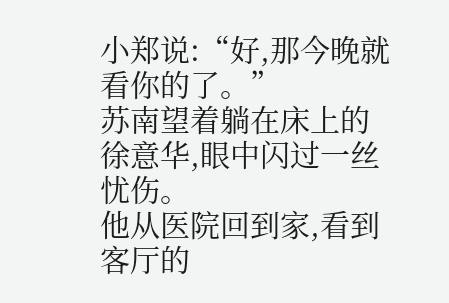小郑说:“好,那今晚就看你的了。”
苏南望着躺在床上的徐意华,眼中闪过一丝忧伤。
他从医院回到家,看到客厅的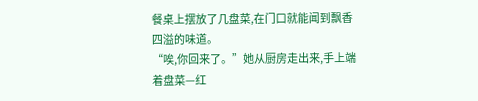餐桌上摆放了几盘菜,在门口就能闻到飘香四溢的味道。
“唉,你回来了。”她从厨房走出来,手上端着盘菜—红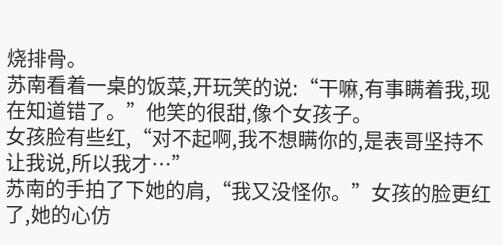烧排骨。
苏南看着一桌的饭菜,开玩笑的说:“干嘛,有事瞒着我,现在知道错了。”他笑的很甜,像个女孩子。
女孩脸有些红,“对不起啊,我不想瞒你的,是表哥坚持不让我说,所以我才…”
苏南的手拍了下她的肩,“我又没怪你。”女孩的脸更红了,她的心仿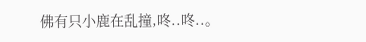佛有只小鹿在乱撞,咚..咚..。